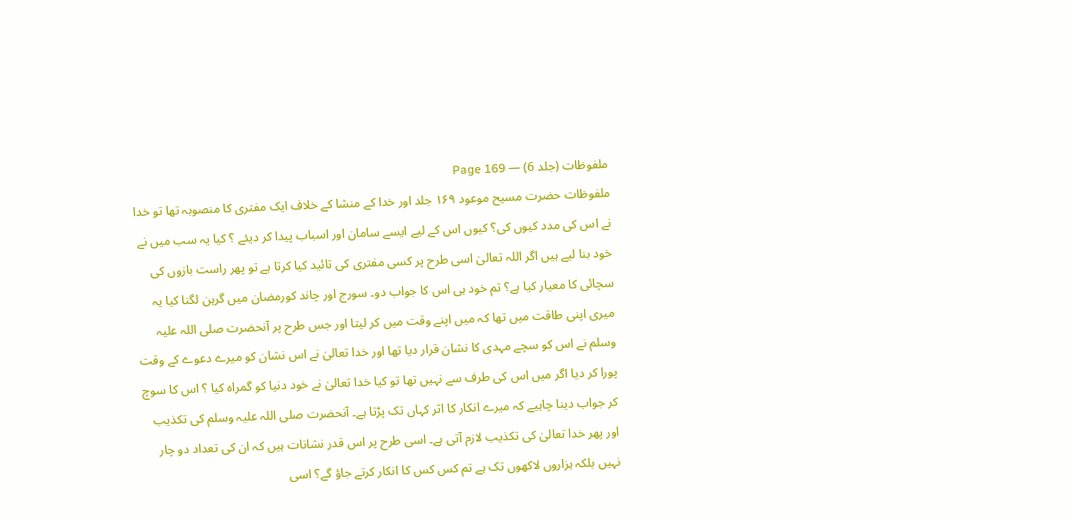ملفوظات (جلد 6) — Page 169
ملفوظات حضرت مسیح موعود ۱۶۹ جلد اور خدا کے منشا کے خلاف ایک مفتری کا منصوبہ تھا تو خدا نے اس کی مدد کیوں کی؟ کیوں اس کے لیے ایسے سامان اور اسباب پیدا کر دیئے ؟ کیا یہ سب میں نے خود بنا لیے ہیں اگر اللہ تعالیٰ اسی طرح پر کسی مفتری کی تائید کیا کرتا ہے تو پھر راست بازوں کی سچائی کا معیار کیا ہے؟ تم خود ہی اس کا جواب دو۔ سورج اور چاند کورمضان میں گرہن لگنا کیا یہ میری اپنی طاقت میں تھا کہ میں اپنے وقت میں کر لیتا اور جس طرح پر آنحضرت صلی اللہ علیہ وسلم نے اس کو سچے مہدی کا نشان قرار دیا تھا اور خدا تعالیٰ نے اس نشان کو میرے دعوے کے وقت پورا کر دیا اگر میں اس کی طرف سے نہیں تھا تو کیا خدا تعالیٰ نے خود دنیا کو گمراہ کیا ؟ اس کا سوچ کر جواب دینا چاہیے کہ میرے انکار کا اثر کہاں تک پڑتا ہے۔ آنحضرت صلی اللہ علیہ وسلم کی تکذیب اور پھر خدا تعالیٰ کی تکذیب لازم آتی ہے۔ اسی طرح پر اس قدر نشانات ہیں کہ ان کی تعداد دو چار نہیں بلکہ ہزاروں لاکھوں تک ہے تم کس کس کا انکار کرتے جاؤ گے؟ اسی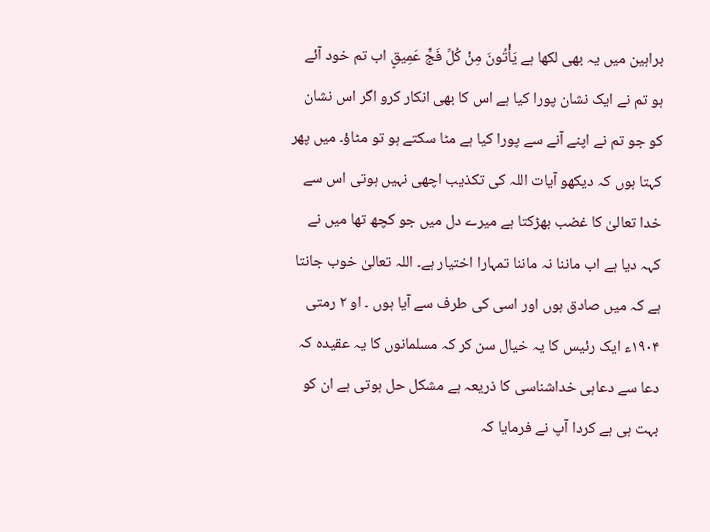براہین میں یہ بھی لکھا ہے يَأْتُونَ مِنْ كُلِّ فَجٍّ عَمِيقٍ اب تم خود آئے ہو تم نے ایک نشان پورا کیا ہے اس کا بھی انکار کرو اگر اس نشان کو جو تم نے اپنے آنے سے پورا کیا ہے مٹا سکتے ہو تو مٹاؤ۔ میں پھر کہتا ہوں کہ دیکھو آیات اللہ کی تکذیب اچھی نہیں ہوتی اس سے خدا تعالیٰ کا غضب بھڑکتا ہے میرے دل میں جو کچھ تھا میں نے کہہ دیا ہے اب ماننا نہ ماننا تمہارا اختیار ہے۔ اللہ تعالیٰ خوب جانتا ہے کہ میں صادق ہوں اور اسی کی طرف سے آیا ہوں ۔ او ۲ رمتی ۱۹۰۴ء ایک رئیس کا یہ خیال سن کر کہ مسلمانوں کا یہ عقیدہ کہ دعا سے دعاہی خداشناسی کا ذریعہ ہے مشکل حل ہوتی ہے ان کو بہت ہی ہے کردا آپ نے فرمایا کہ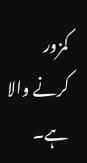کمزور کرنے والا ہے۔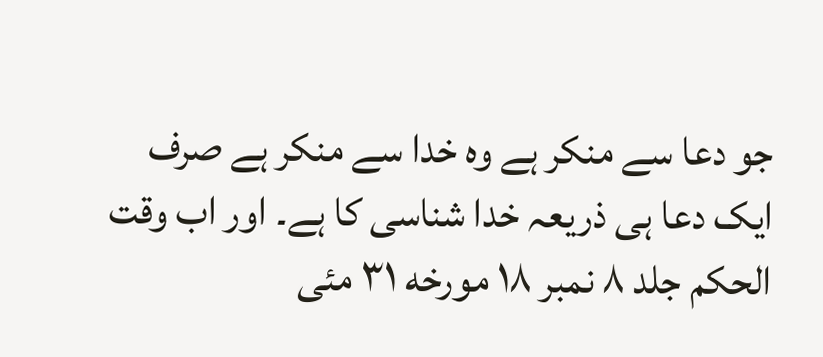جو دعا سے منکر ہے وہ خدا سے منکر ہے صرف ایک دعا ہی ذریعہ خدا شناسی کا ہے۔ اور اب وقت الحکم جلد ۸ نمبر ۱۸ مورخه ۳۱ مئی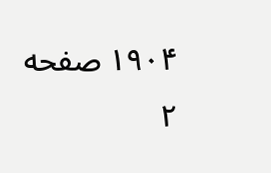۱۹۰۴ صفحه ۲